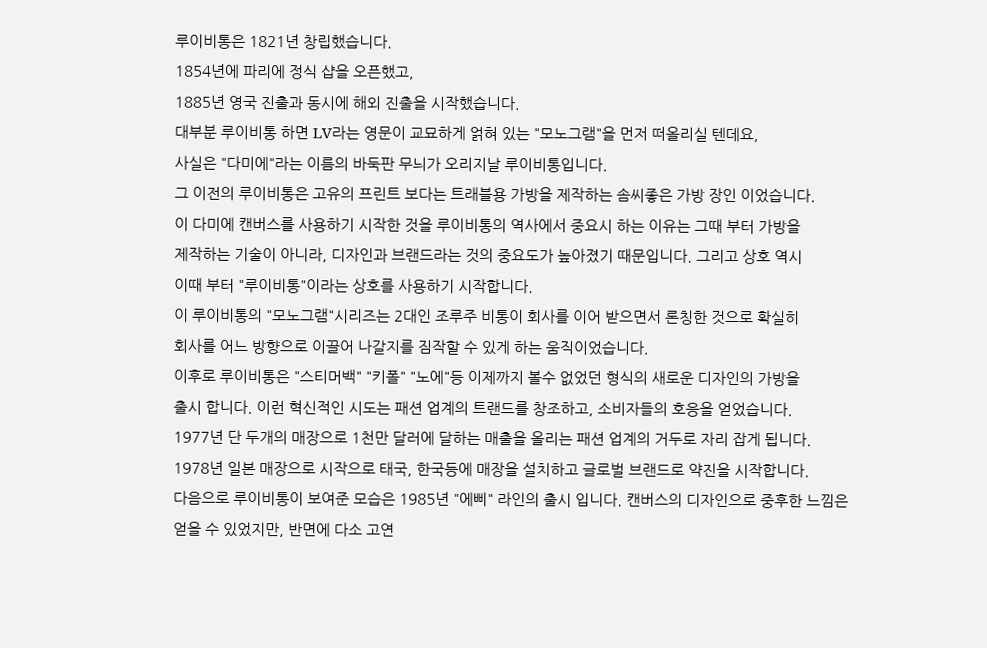루이비통은 1821년 창립했습니다.
1854년에 파리에 정식 샵을 오픈했고,
1885년 영국 진출과 동시에 해외 진출을 시작했습니다.
대부분 루이비통 하면 LV라는 영문이 교묘하게 얽혀 있는 "모노그램"을 먼저 떠올리실 텐데요,
사실은 "다미에"라는 이름의 바둑판 무늬가 오리지날 루이비통입니다.
그 이전의 루이비통은 고유의 프린트 보다는 트래블용 가방을 제작하는 솜씨좋은 가방 장인 이었습니다.
이 다미에 캔버스를 사용하기 시작한 것을 루이비통의 역사에서 중요시 하는 이유는 그때 부터 가방을
제작하는 기술이 아니라, 디자인과 브랜드라는 것의 중요도가 높아졌기 때문입니다. 그리고 상호 역시
이때 부터 "루이비통"이라는 상호를 사용하기 시작합니다.
이 루이비통의 "모노그램"시리즈는 2대인 조루주 비통이 회사를 이어 받으면서 론칭한 것으로 확실히
회사를 어느 방향으로 이끌어 나갈지를 짐작할 수 있게 하는 움직이었습니다.
이후로 루이비통은 "스티머백" "키폴" "노에"등 이제까지 볼수 없었던 형식의 새로운 디자인의 가방을
출시 합니다. 이런 혁신적인 시도는 패션 업계의 트랜드를 창조하고, 소비자들의 호응을 얻었습니다.
1977년 단 두개의 매장으로 1천만 달러에 달하는 매출을 올리는 패션 업계의 거두로 자리 잡게 됩니다.
1978년 일본 매장으로 시작으로 태국, 한국등에 매장을 설치하고 글로벌 브랜드로 약진을 시작합니다.
다음으로 루이비통이 보여준 모습은 1985년 "에삐" 라인의 출시 입니다. 캔버스의 디자인으로 중후한 느낌은
얻을 수 있었지만, 반면에 다소 고연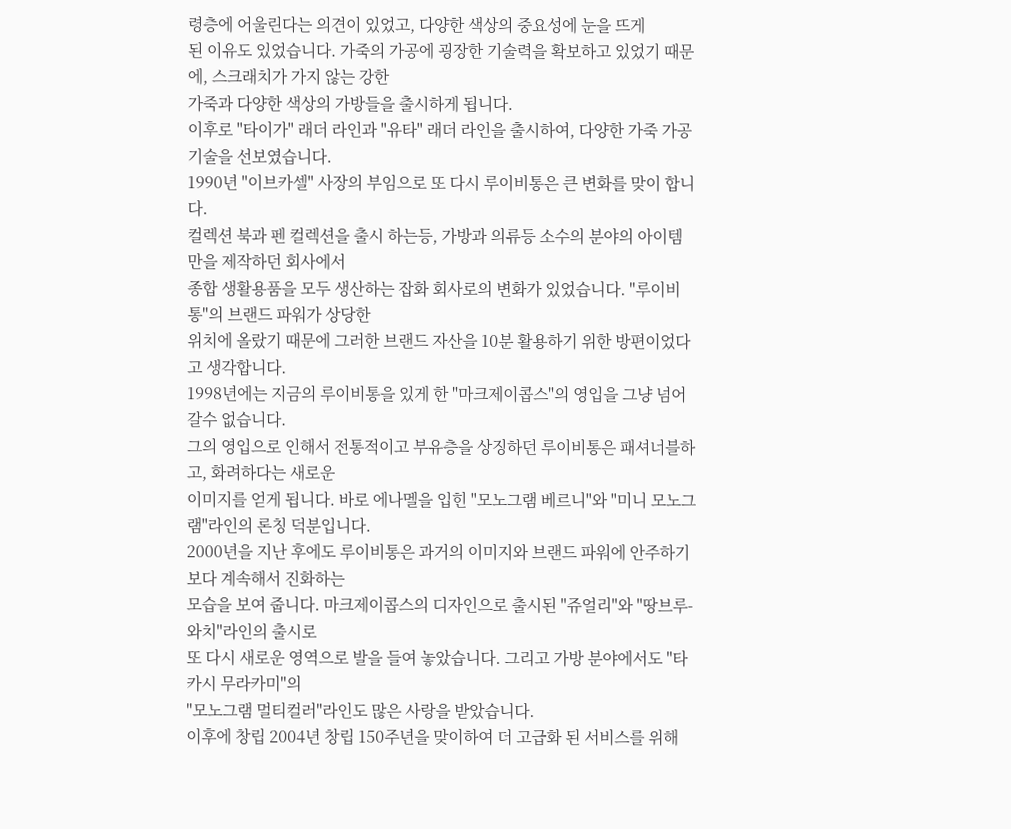령층에 어울린다는 의견이 있었고, 다양한 색상의 중요성에 눈을 뜨게
된 이유도 있었습니다. 가죽의 가공에 굉장한 기술력을 확보하고 있었기 때문에, 스크래치가 가지 않는 강한
가죽과 다양한 색상의 가방들을 출시하게 됩니다.
이후로 "타이가" 래더 라인과 "유타" 래더 라인을 출시하여, 다양한 가죽 가공 기술을 선보였습니다.
1990년 "이브카셀" 사장의 부임으로 또 다시 루이비통은 큰 변화를 맞이 합니다.
컬렉션 북과 펜 컬렉션을 출시 하는등, 가방과 의류등 소수의 분야의 아이템만을 제작하던 회사에서
종합 생활용품을 모두 생산하는 잡화 회사로의 변화가 있었습니다. "루이비통"의 브랜드 파워가 상당한
위치에 올랐기 때문에 그러한 브랜드 자산을 10분 활용하기 위한 방편이었다고 생각합니다.
1998년에는 지금의 루이비통을 있게 한 "마크제이콥스"의 영입을 그냥 넘어 갈수 없습니다.
그의 영입으로 인해서 전통적이고 부유층을 상징하던 루이비통은 패셔너블하고, 화려하다는 새로운
이미지를 얻게 됩니다. 바로 에나멜을 입힌 "모노그램 베르니"와 "미니 모노그램"라인의 론칭 덕분입니다.
2000년을 지난 후에도 루이비통은 과거의 이미지와 브랜드 파워에 안주하기 보다 계속해서 진화하는
모습을 보여 줍니다. 마크제이콥스의 디자인으로 출시된 "쥬얼리"와 "땅브루-와치"라인의 출시로
또 다시 새로운 영역으로 발을 들여 놓았습니다. 그리고 가방 분야에서도 "타카시 무라카미"의
"모노그램 멀티컬러"라인도 많은 사랑을 받았습니다.
이후에 창립 2004년 창립 150주년을 맞이하여 더 고급화 된 서비스를 위해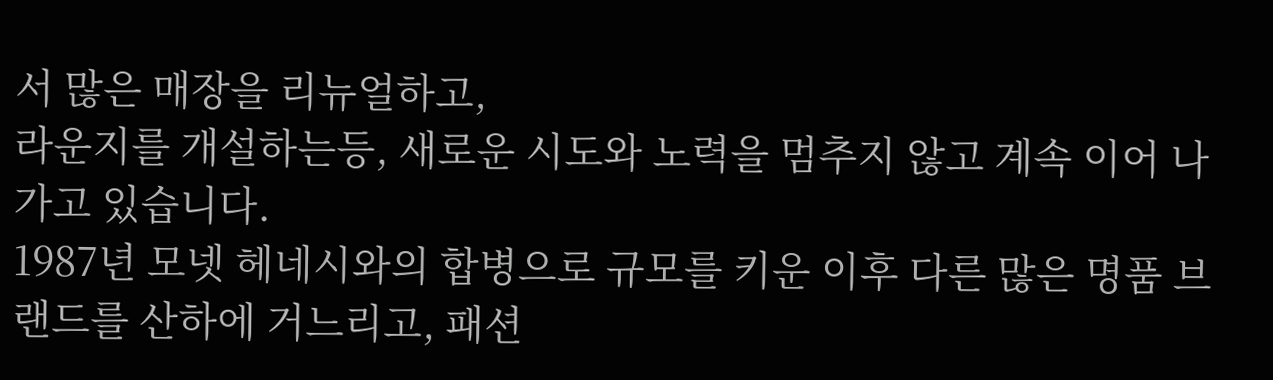서 많은 매장을 리뉴얼하고,
라운지를 개설하는등, 새로운 시도와 노력을 멈추지 않고 계속 이어 나가고 있습니다.
1987년 모넷 헤네시와의 합병으로 규모를 키운 이후 다른 많은 명품 브랜드를 산하에 거느리고, 패션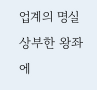업계의 명실 상부한 왕좌에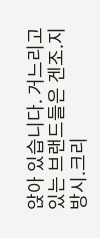앉아 있습니다. 거느리고 있는 브랜드들은 겐조.지방시.크리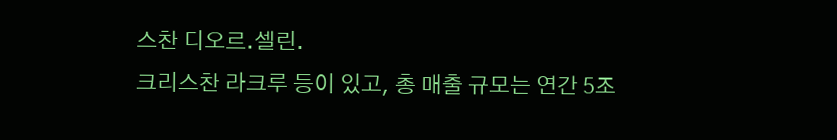스찬 디오르.셀린.
크리스찬 라크루 등이 있고, 총 매출 규모는 연간 5조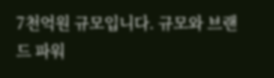7천억원 규모입니다. 규모와 브랜드 파워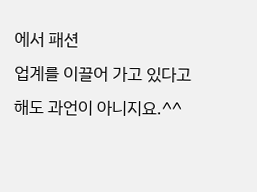에서 패션
업계를 이끌어 가고 있다고 해도 과언이 아니지요.^^